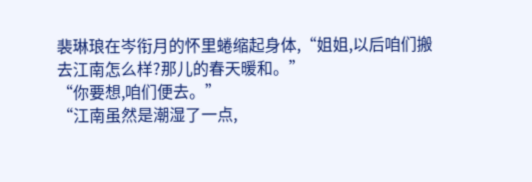裴琳琅在岑衔月的怀里蜷缩起身体,“姐姐,以后咱们搬去江南怎么样?那儿的春天暖和。”
“你要想,咱们便去。”
“江南虽然是潮湿了一点,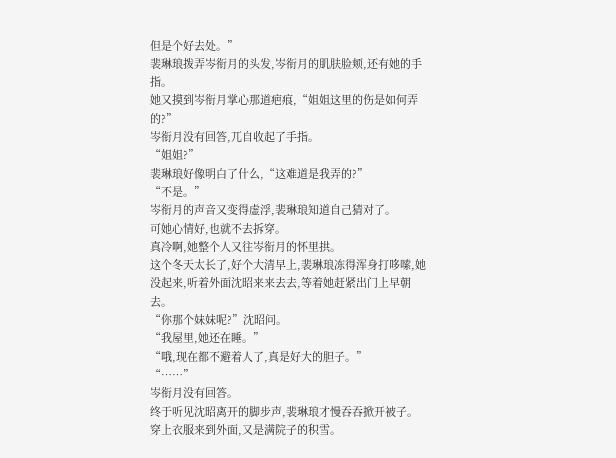但是个好去处。”
裴琳琅拨弄岑衔月的头发,岑衔月的肌肤脸颊,还有她的手指。
她又摸到岑衔月掌心那道疤痕,“姐姐这里的伤是如何弄的?”
岑衔月没有回答,兀自收起了手指。
“姐姐?”
裴琳琅好像明白了什么,“这难道是我弄的?”
“不是。”
岑衔月的声音又变得虚浮,裴琳琅知道自己猜对了。
可她心情好,也就不去拆穿。
真冷啊,她整个人又往岑衔月的怀里拱。
这个冬天太长了,好个大清早上,裴琳琅冻得浑身打哆嗦,她没起来,听着外面沈昭来来去去,等着她赶紧出门上早朝去。
“你那个妹妹呢?”沈昭问。
“我屋里,她还在睡。”
“哦,现在都不避着人了,真是好大的胆子。”
“……”
岑衔月没有回答。
终于听见沈昭离开的脚步声,裴琳琅才慢吞吞掀开被子。
穿上衣服来到外面,又是满院子的积雪。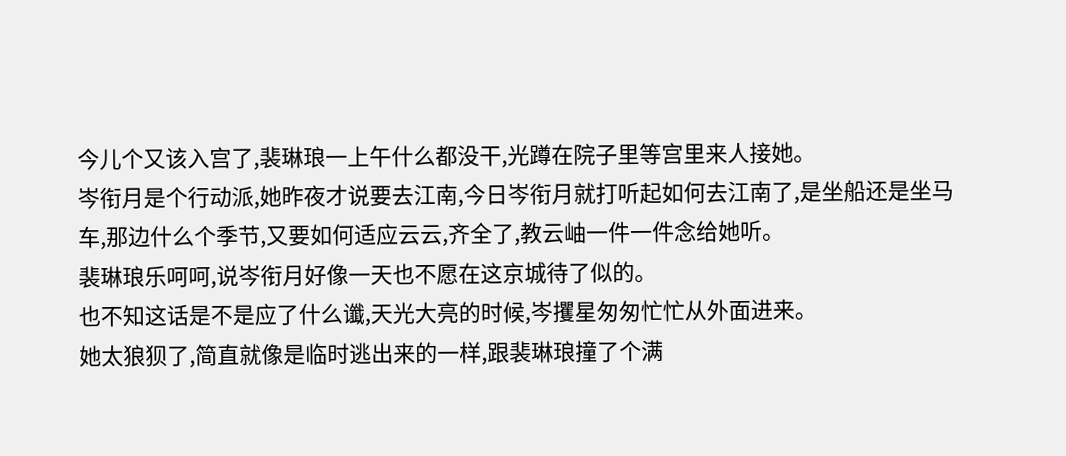今儿个又该入宫了,裴琳琅一上午什么都没干,光蹲在院子里等宫里来人接她。
岑衔月是个行动派,她昨夜才说要去江南,今日岑衔月就打听起如何去江南了,是坐船还是坐马车,那边什么个季节,又要如何适应云云,齐全了,教云岫一件一件念给她听。
裴琳琅乐呵呵,说岑衔月好像一天也不愿在这京城待了似的。
也不知这话是不是应了什么谶,天光大亮的时候,岑攫星匆匆忙忙从外面进来。
她太狼狈了,简直就像是临时逃出来的一样,跟裴琳琅撞了个满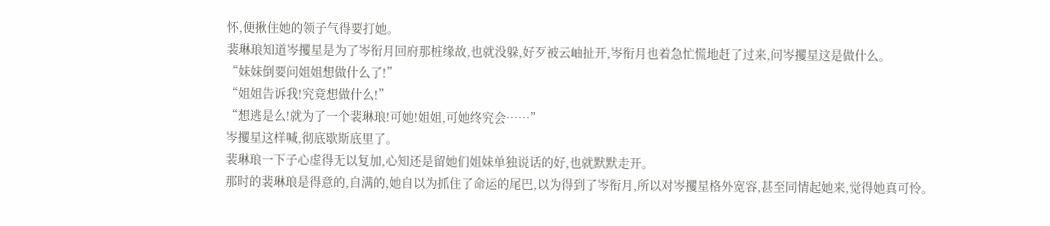怀,便揪住她的领子气得要打她。
裴琳琅知道岑攫星是为了岑衔月回府那桩缘故,也就没躲,好歹被云岫扯开,岑衔月也着急忙慌地赶了过来,问岑攫星这是做什么。
“妹妹倒要问姐姐想做什么了!”
“姐姐告诉我!究竟想做什么!”
“想逃是么!就为了一个裴琳琅!可她!姐姐,可她终究会……”
岑攫星这样喊,彻底歇斯底里了。
裴琳琅一下子心虚得无以复加,心知还是留她们姐妹单独说话的好,也就默默走开。
那时的裴琳琅是得意的,自满的,她自以为抓住了命运的尾巴,以为得到了岑衔月,所以对岑攫星格外宽容,甚至同情起她来,觉得她真可怜。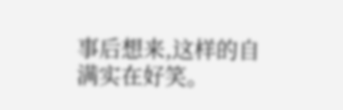事后想来,这样的自满实在好笑。